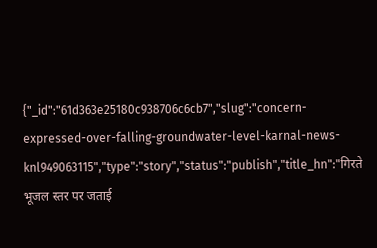{"_id":"61d363e25180c938706c6cb7","slug":"concern-expressed-over-falling-groundwater-level-karnal-news-knl949063115","type":"story","status":"publish","title_hn":"गिरते भूजल स्तर पर जताई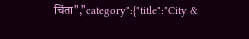चिंता","category":{"title":"City &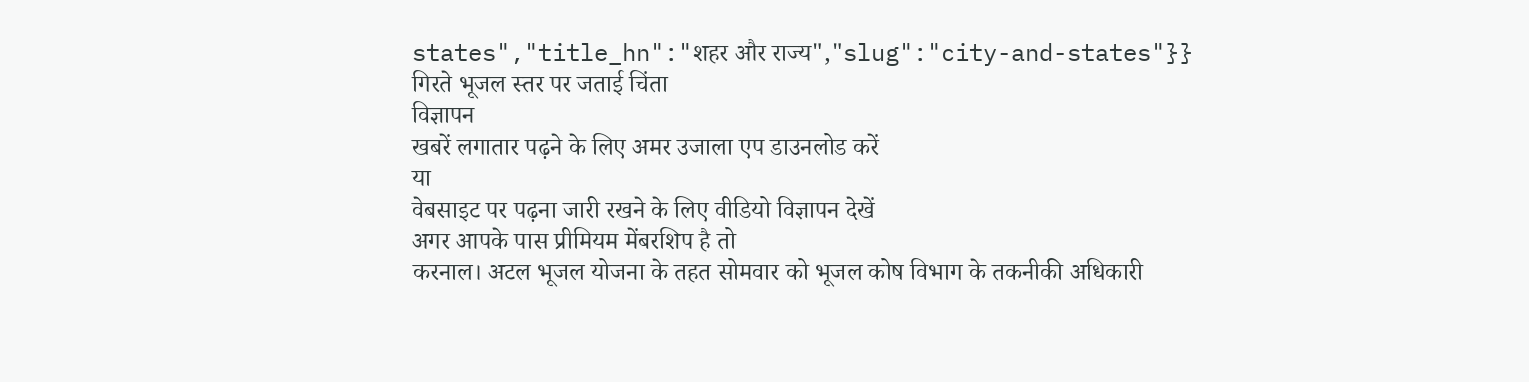states","title_hn":"शहर और राज्य","slug":"city-and-states"}}
गिरते भूजल स्तर पर जताई चिंता
विज्ञापन
खबरें लगातार पढ़ने के लिए अमर उजाला एप डाउनलोड करें
या
वेबसाइट पर पढ़ना जारी रखने के लिए वीडियो विज्ञापन देखें
अगर आपके पास प्रीमियम मेंबरशिप है तो
करनाल। अटल भूजल योजना के तहत सोमवार को भूजल कोष विभाग के तकनीकी अधिकारी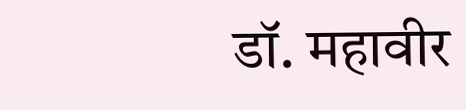डॉ. महावीर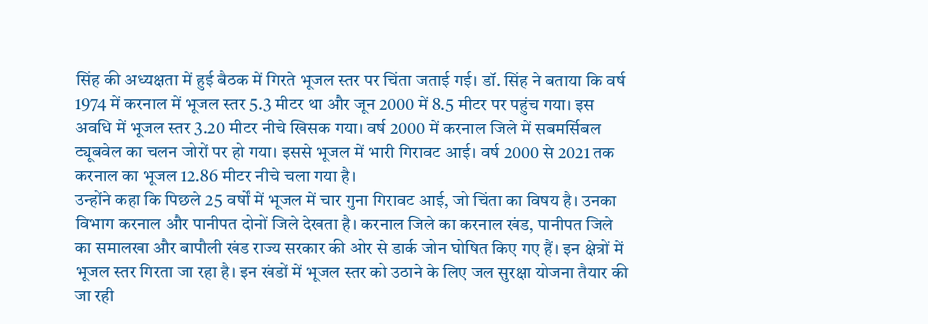सिंह की अध्यक्षता में हुई बैठक में गिरते भूजल स्तर पर चिंता जताई गई। डॉ. सिंह ने बताया कि वर्ष 1974 में करनाल में भूजल स्तर 5.3 मीटर था और जून 2000 में 8.5 मीटर पर पहुंच गया। इस अवधि में भूजल स्तर 3.20 मीटर नीचे खिसक गया। वर्ष 2000 में करनाल जिले में सबमर्सिबल ट्यूबवेल का चलन जोरों पर हो गया। इससे भूजल में भारी गिरावट आई। वर्ष 2000 से 2021 तक करनाल का भूजल 12.86 मीटर नीचे चला गया है।
उन्होंने कहा कि पिछले 25 वर्षों में भूजल में चार गुना गिरावट आई, जो चिंता का विषय है। उनका विभाग करनाल और पानीपत दोनों जिले देखता है। करनाल जिले का करनाल खंड, पानीपत जिले का समालखा और बापौली खंड राज्य सरकार की ओर से डार्क जोन घोषित किए गए हैं। इन क्षेत्रों में भूजल स्तर गिरता जा रहा है। इन खंडों में भूजल स्तर को उठाने के लिए जल सुरक्षा योजना तैयार की जा रही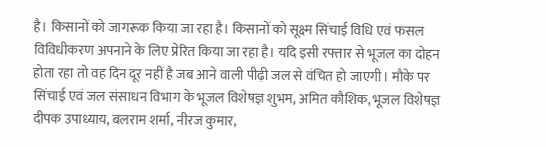है। किसानों को जागरूक किया जा रहा है। किसानों को सूक्ष्म सिंचाई विधि एवं फसल विविधीकरण अपनाने के लिए प्रेरित किया जा रहा है। यदि इसी रफ्तार से भूजल का दोहन होता रहा तो वह दिन दूर नहीं है जब आने वाली पीढ़ी जल से वंचित हो जाएगी। मौके पर सिंचाई एवं जल संसाधन विभाग के भूजल विशेषज्ञ शुभम, अमित कौशिक, भूजल विशेषज्ञ दीपक उपाध्याय, बलराम शर्मा, नीरज कुमार,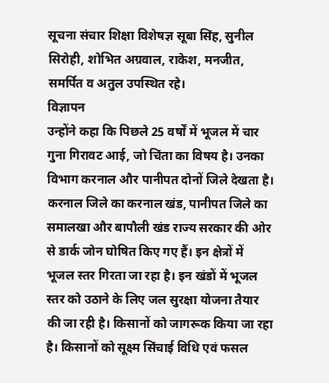सूचना संचार शिक्षा विशेषज्ञ सूबा सिंह, सुनील सिरोही, शोभित अग्रवाल, राकेश, मनजीत, समर्पित व अतुल उपस्थित रहे।
विज्ञापन
उन्होंने कहा कि पिछले 25 वर्षों में भूजल में चार गुना गिरावट आई, जो चिंता का विषय है। उनका विभाग करनाल और पानीपत दोनों जिले देखता है। करनाल जिले का करनाल खंड, पानीपत जिले का समालखा और बापौली खंड राज्य सरकार की ओर से डार्क जोन घोषित किए गए हैं। इन क्षेत्रों में भूजल स्तर गिरता जा रहा है। इन खंडों में भूजल स्तर को उठाने के लिए जल सुरक्षा योजना तैयार की जा रही है। किसानों को जागरूक किया जा रहा है। किसानों को सूक्ष्म सिंचाई विधि एवं फसल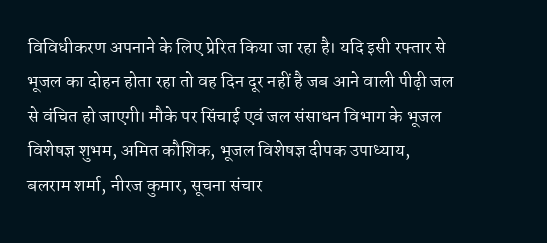विविधीकरण अपनाने के लिए प्रेरित किया जा रहा है। यदि इसी रफ्तार से भूजल का दोहन होता रहा तो वह दिन दूर नहीं है जब आने वाली पीढ़ी जल से वंचित हो जाएगी। मौके पर सिंचाई एवं जल संसाधन विभाग के भूजल विशेषज्ञ शुभम, अमित कौशिक, भूजल विशेषज्ञ दीपक उपाध्याय, बलराम शर्मा, नीरज कुमार, सूचना संचार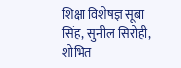शिक्षा विशेषज्ञ सूबा सिंह, सुनील सिरोही, शोभित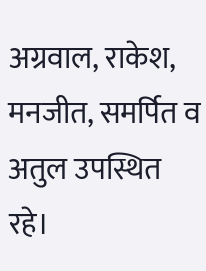अग्रवाल, राकेश, मनजीत, समर्पित व अतुल उपस्थित रहे।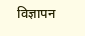विज्ञापन